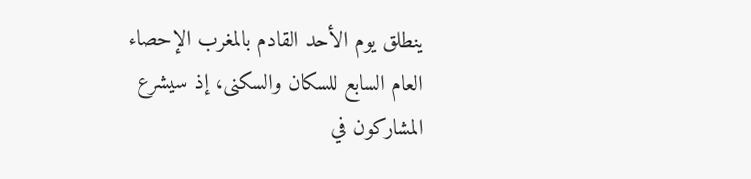ينطلق يوم الأحد القادم بالمغرب الإحصاء العام السابع للسكان والسكنى، إذ سيشرع المشاركون في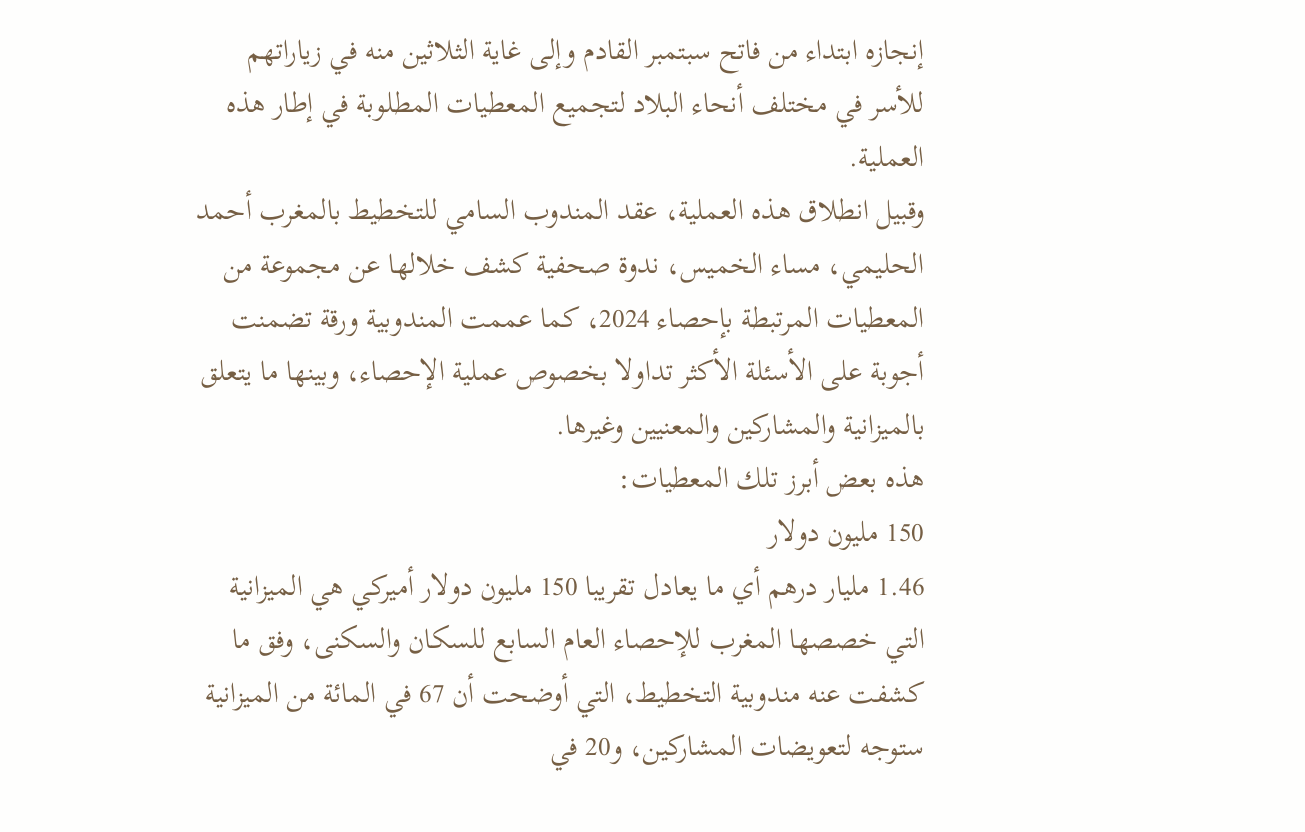إنجازه ابتداء من فاتح سبتمبر القادم وإلى غاية الثلاثين منه في زياراتهم للأسر في مختلف أنحاء البلاد لتجميع المعطيات المطلوبة في إطار هذه العملية.
وقبيل انطلاق هذه العملية، عقد المندوب السامي للتخطيط بالمغرب أحمد الحليمي، مساء الخميس، ندوة صحفية كشف خلالها عن مجموعة من المعطيات المرتبطة بإحصاء 2024، كما عممت المندوبية ورقة تضمنت أجوبة على الأسئلة الأكثر تداولا بخصوص عملية الإحصاء، وبينها ما يتعلق بالميزانية والمشاركين والمعنيين وغيرها.
هذه بعض أبرز تلك المعطيات:
150 مليون دولار
1.46 مليار درهم أي ما يعادل تقريبا 150 مليون دولار أميركي هي الميزانية التي خصصها المغرب للإحصاء العام السابع للسكان والسكنى، وفق ما كشفت عنه مندوبية التخطيط، التي أوضحت أن 67 في المائة من الميزانية ستوجه لتعويضات المشاركين، و20 في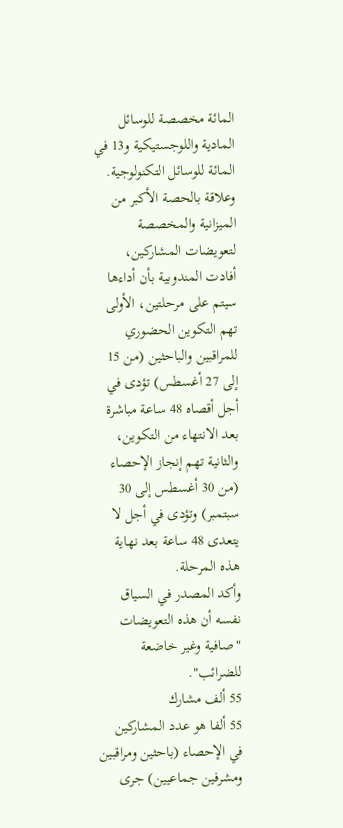المائة مخصصة للوسائل المادية واللوجستيكية و13 في المائة للوسائل التكنولوجية.
وعلاقة بالحصة الأكبر من الميزانية والمخصصة لتعويضات المشاركين، أفادت المندوبية بأن أداءها سيتم على مرحلتين، الأولى تهم التكوين الحضوري للمراقبين والباحثين (من 15 إلى 27 أغسطس) تؤدى في أجل أقصاه 48 ساعة مباشرة بعد الانتهاء من التكوين، والثانية تهم إنجاز الإحصاء (من 30 أغسطس إلى 30 سبتمبر) وتؤدى في أجل لا يتعدى 48 ساعة بعد نهاية هذه المرحلة.
وأكد المصدر في السياق نفسه أن هذه التعويضات "صافية وغير خاضعة للضرائب".
55 ألف مشارك
55 ألفا هو عدد المشاركين في الإحصاء (باحثين ومراقبين ومشرفين جماعيين) جرى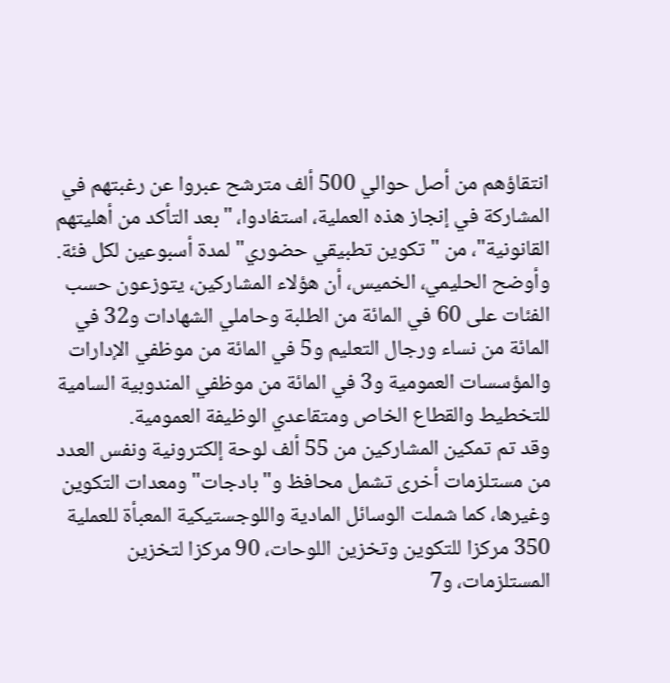انتقاؤهم من أصل حوالي 500 ألف مترشح عبروا عن رغبتهم في المشاركة في إنجاز هذه العملية، استفادوا، "بعد التأكد من أهليتهم القانونية"، من "تكوين تطبيقي حضوري" لمدة أسبوعين لكل فئة.
وأوضح الحليمي، الخميس، أن هؤلاء المشاركين، يتوزعون حسب الفئات على 60 في المائة من الطلبة وحاملي الشهادات و32 في المائة من نساء ورجال التعليم و5 في المائة من موظفي الإدارات والمؤسسات العمومية و3 في المائة من موظفي المندوبية السامية للتخطيط والقطاع الخاص ومتقاعدي الوظيفة العمومية.
وقد تم تمكين المشاركين من 55 ألف لوحة إلكترونية ونفس العدد من مستلزمات أخرى تشمل محافظ و"بادجات" ومعدات التكوين وغيرها، كما شملت الوسائل المادية واللوجستيكية المعبأة للعملية 350 مركزا للتكوين وتخزين اللوحات، 90 مركزا لتخزين المستلزمات، و7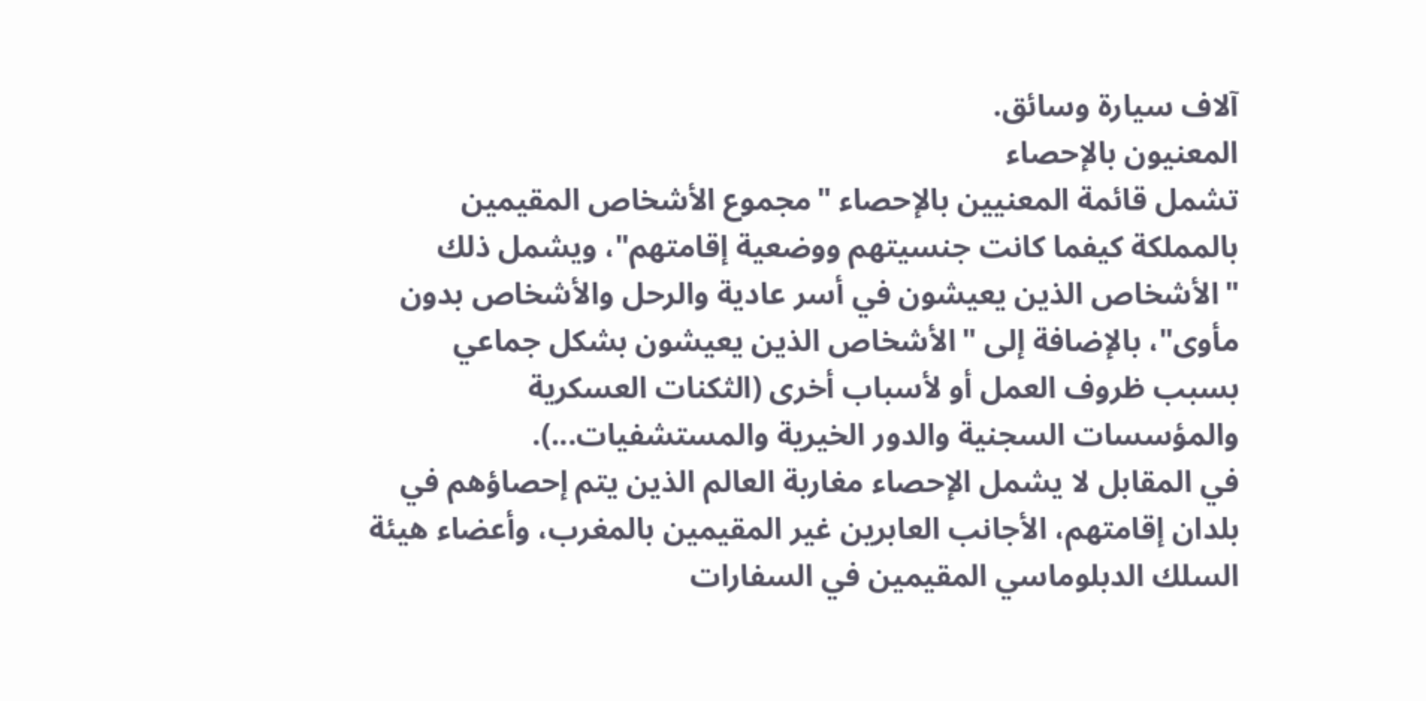آلاف سيارة وسائق.
المعنيون بالإحصاء
تشمل قائمة المعنيين بالإحصاء "مجموع الأشخاص المقيمين بالمملكة كيفما كانت جنسيتهم ووضعية إقامتهم"، ويشمل ذلك "الأشخاص الذين يعيشون في أسر عادية والرحل والأشخاص بدون مأوى"، بالإضافة إلى "الأشخاص الذين يعيشون بشكل جماعي بسبب ظروف العمل أو لأسباب أخرى (الثكنات العسكرية والمؤسسات السجنية والدور الخيرية والمستشفيات...).
في المقابل لا يشمل الإحصاء مغاربة العالم الذين يتم إحصاؤهم في بلدان إقامتهم، الأجانب العابرين غير المقيمين بالمغرب، وأعضاء هيئة السلك الدبلوماسي المقيمين في السفارات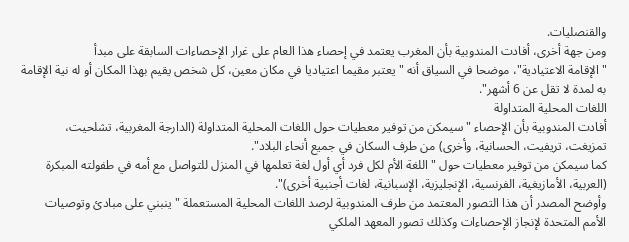والقنصليات.
ومن جهة أخرى، أفادت المندوبية بأن المغرب يعتمد في إحصاء هذا العام على غرار الإحصاءات السابقة على مبدأ
"الإقامة الاعتيادية"، موضحا في السياق أنه "يعتبر مقيما اعتياديا في مكان معين، كل شخص يقيم بهذا المكان أو له نية الإقامة به لمدة لا تقل عن 6 أشهر".
اللغات المحلية المتداولة
أفادت المندوبية بأن الإحصاء "سيمكن من توفير معطيات حول اللغات المحلية المتداولة (الدارجة المغربية، تشلحيت، تمزيغت، تريفيت، الحسانية، وأخرى) من طرف السكان في جميع أنحاء البلاد".
كما سيمكن من توفير معطيات حول "اللغة الأم لكل فرد أي أول لغة تعلمها في المنزل للتواصل مع أمه في طفولته المبكرة (العربية، الأمازيغية، الفرنسية، الإنجليزية، الإسبانية، لغات أجنبية أخرى)".
وأوضح المصدر أن هذا التصور المعتمد من طرف المندوبية لرصد اللغات المحلية المستعملة " ينبني على مبادئ وتوصيات الأمم المتحدة لإنجاز الإحصاءات وكذلك تصور المعهد الملكي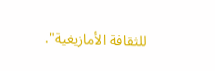للثقافة الأمازيغية".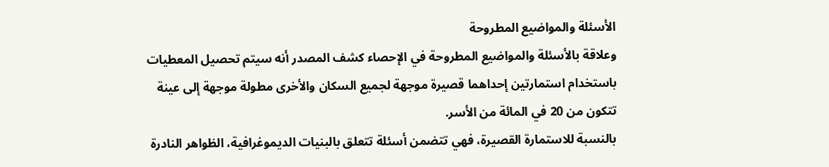الأسئلة والمواضيع المطروحة
وعلاقة بالأسئلة والمواضيع المطروحة في الإحصاء كشف المصدر أنه سيتم تحصيل المعطيات باستخدام استمارتين إحداهما قصيرة موجهة لجميع السكان والأخرى مطولة موجهة إلى عينة تتكون من 20 في المائة من الأسر.
بالنسبة للاستمارة القصيرة، فهي تتضمن أسئلة تتعلق بالبنيات الديموغرافية، الظواهر النادرة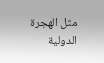مثل الهجرة الدولية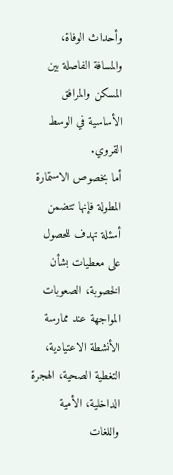وأحداث الوفاة، والمسافة الفاصلة بين المسكن والمرافق الأساسية في الوسط القروي.
أما بخصوص الاستمارة المطولة فإنها تتضمن أسئلة تهدف للحصول على معطيات بشأن الخصوبة، الصعوبات المواجهة عند ممارسة الأنشطة الاعتيادية، التغطية الصحية، الهجرة الداخلية، الأمية واللغات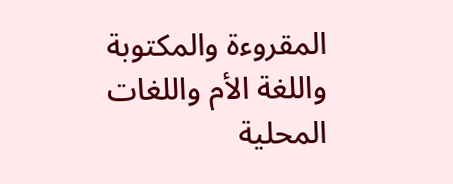المقروءة والمكتوبة واللغة الأم واللغات المحلية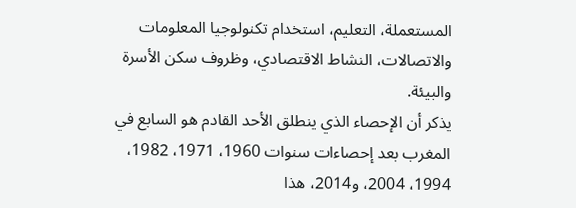المستعملة، التعليم، استخدام تكنولوجيا المعلومات والاتصالات، النشاط الاقتصادي، وظروف سكن الأسرة والبيئة.
يذكر أن الإحصاء الذي ينطلق الأحد القادم هو السابع في المغرب بعد إحصاءات سنوات 1960، 1971، 1982، 1994، 2004، و2014، هذا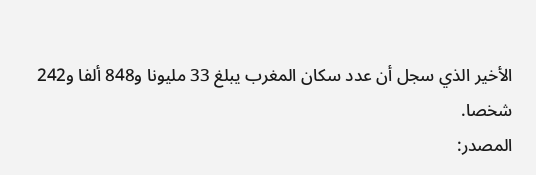الأخير الذي سجل أن عدد سكان المغرب يبلغ 33 مليونا و848 ألفا و242 شخصا.
المصدر: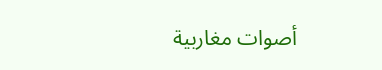أصوات مغاربية